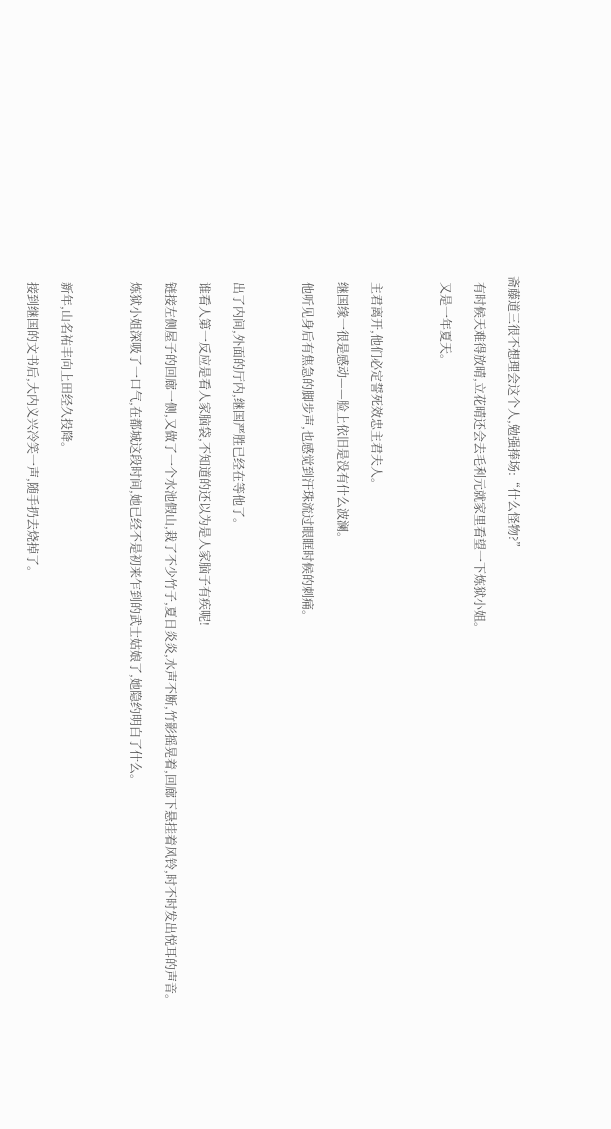斋藤道三很不想理会这个人,勉强捧场:“什么怪物?”

  有时候天难得放晴,立花晴还会去毛利元就家里看望一下炼狱小姐。

  又是一年夏天。



  主君离开,他们必定誓死效忠主君夫人。

  继国缘一很是感动——脸上依旧是没有什么波澜。

  他听见身后有焦急的脚步声,也感觉到汗珠流过眼眶时候的刺痛。



  出了内间,外面的厅内,继国严胜已经在等他了。

  谁看人第一反应是看人家脑袋,不知道的还以为是人家脑子有疾呢!

  链接左侧屋子的回廊一侧,又做了一个水池假山,栽了不少竹子,夏日炎炎,水声不断,竹影摇晃着,回廊下悬挂着风铃,时不时发出悦耳的声音。

  炼狱小姐深吸了一口气,在都城这段时间,她已经不是初来乍到的武士姑娘了,她隐约明白了什么。



  新年,山名祐丰向上田经久投降。

  接到继国的文书后,大内义兴冷笑一声,随手扔去烧掉了。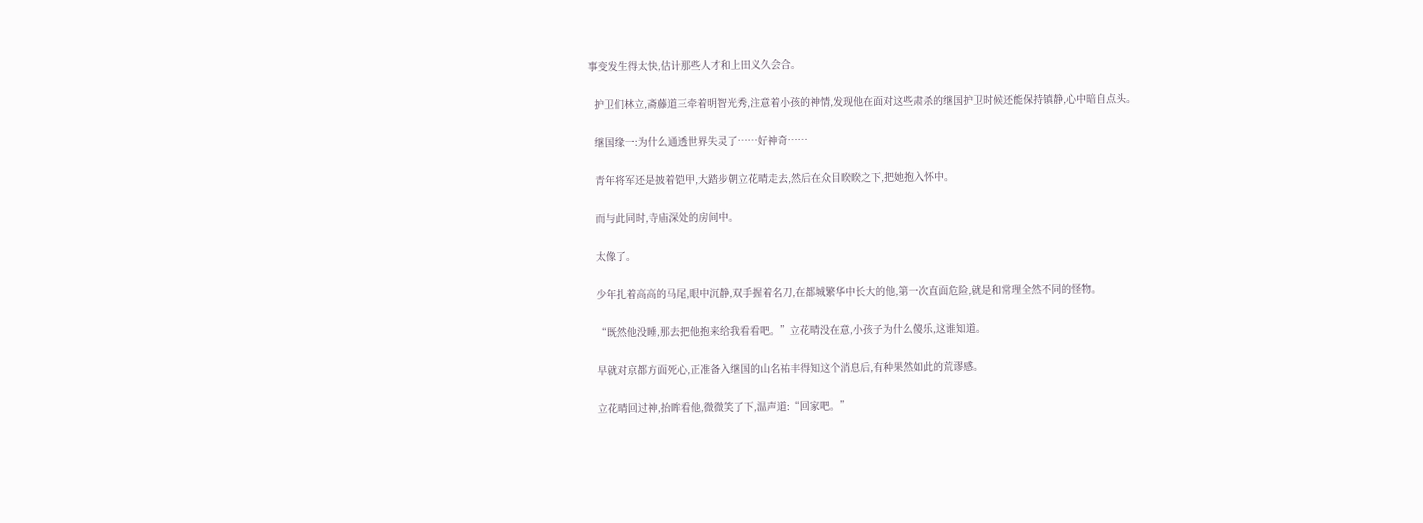事变发生得太快,估计那些人才和上田义久会合。

  护卫们林立,斋藤道三牵着明智光秀,注意着小孩的神情,发现他在面对这些肃杀的继国护卫时候还能保持镇静,心中暗自点头。

  继国缘一:为什么通透世界失灵了……好神奇……

  青年将军还是披着铠甲,大踏步朝立花晴走去,然后在众目睽睽之下,把她抱入怀中。

  而与此同时,寺庙深处的房间中。

  太像了。

  少年扎着高高的马尾,眼中沉静,双手握着名刀,在都城繁华中长大的他,第一次直面危险,就是和常理全然不同的怪物。

  “既然他没睡,那去把他抱来给我看看吧。”立花晴没在意,小孩子为什么傻乐,这谁知道。

  早就对京都方面死心,正准备入继国的山名祐丰得知这个消息后,有种果然如此的荒谬感。

  立花晴回过神,抬眸看他,微微笑了下,温声道:“回家吧。”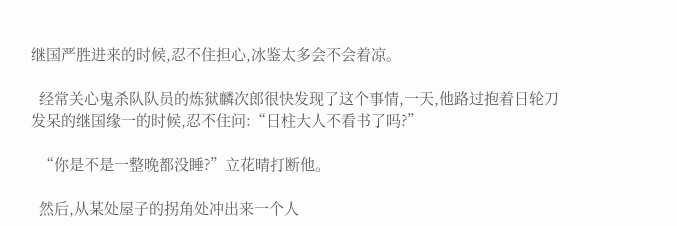继国严胜进来的时候,忍不住担心,冰鉴太多会不会着凉。

  经常关心鬼杀队队员的炼狱麟次郎很快发现了这个事情,一天,他路过抱着日轮刀发呆的继国缘一的时候,忍不住问:“日柱大人不看书了吗?”

  “你是不是一整晚都没睡?”立花晴打断他。

  然后,从某处屋子的拐角处冲出来一个人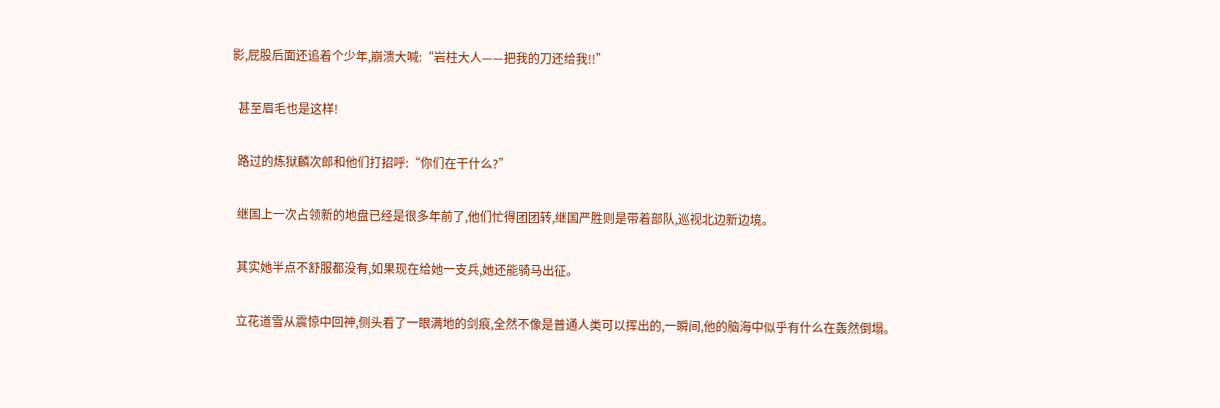影,屁股后面还追着个少年,崩溃大喊:“岩柱大人——把我的刀还给我!!”

  甚至眉毛也是这样!

  路过的炼狱麟次郎和他们打招呼:“你们在干什么?”

  继国上一次占领新的地盘已经是很多年前了,他们忙得团团转,继国严胜则是带着部队,巡视北边新边境。

  其实她半点不舒服都没有,如果现在给她一支兵,她还能骑马出征。

  立花道雪从震惊中回神,侧头看了一眼满地的剑痕,全然不像是普通人类可以挥出的,一瞬间,他的脑海中似乎有什么在轰然倒塌。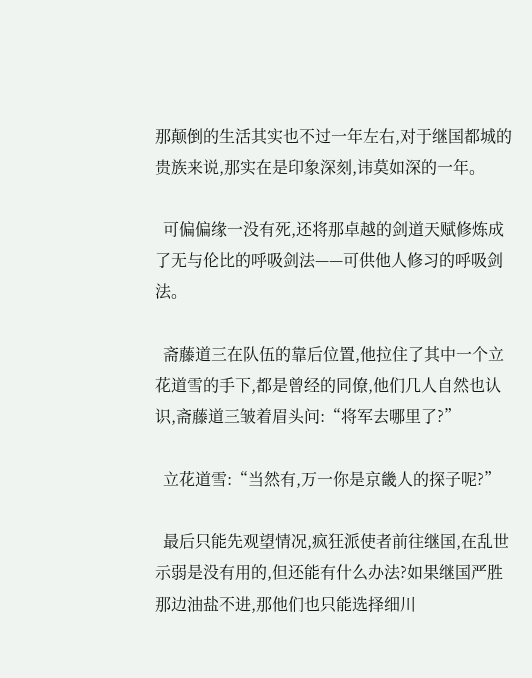那颠倒的生活其实也不过一年左右,对于继国都城的贵族来说,那实在是印象深刻,讳莫如深的一年。

  可偏偏缘一没有死,还将那卓越的剑道天赋修炼成了无与伦比的呼吸剑法——可供他人修习的呼吸剑法。

  斋藤道三在队伍的靠后位置,他拉住了其中一个立花道雪的手下,都是曾经的同僚,他们几人自然也认识,斋藤道三皱着眉头问:“将军去哪里了?”

  立花道雪:“当然有,万一你是京畿人的探子呢?”

  最后只能先观望情况,疯狂派使者前往继国,在乱世示弱是没有用的,但还能有什么办法?如果继国严胜那边油盐不进,那他们也只能选择细川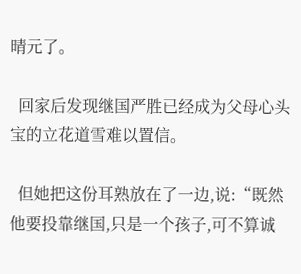晴元了。

  回家后发现继国严胜已经成为父母心头宝的立花道雪难以置信。

  但她把这份耳熟放在了一边,说:“既然他要投靠继国,只是一个孩子,可不算诚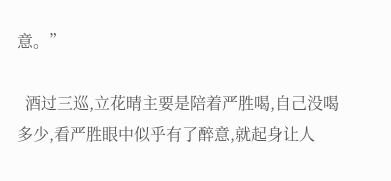意。”

  酒过三巡,立花晴主要是陪着严胜喝,自己没喝多少,看严胜眼中似乎有了醉意,就起身让人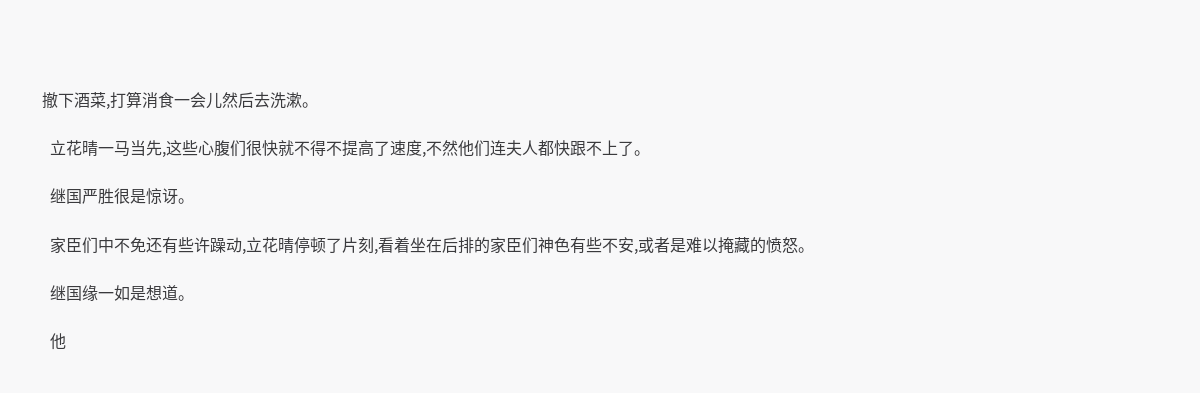撤下酒菜,打算消食一会儿然后去洗漱。

  立花晴一马当先,这些心腹们很快就不得不提高了速度,不然他们连夫人都快跟不上了。

  继国严胜很是惊讶。

  家臣们中不免还有些许躁动,立花晴停顿了片刻,看着坐在后排的家臣们神色有些不安,或者是难以掩藏的愤怒。

  继国缘一如是想道。

  他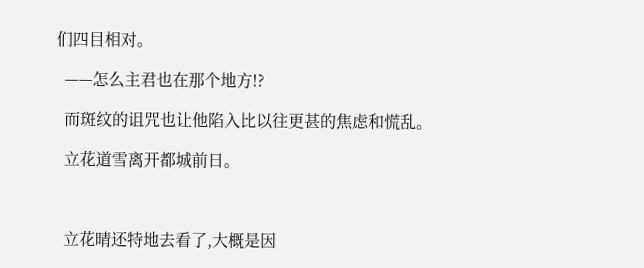们四目相对。

  ——怎么主君也在那个地方!?

  而斑纹的诅咒也让他陷入比以往更甚的焦虑和慌乱。

  立花道雪离开都城前日。



  立花晴还特地去看了,大概是因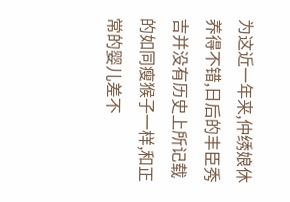为这近一年来,仲绣娘休养得不错,日后的丰臣秀吉并没有历史上所记载的如同瘦猴子一样,和正常的婴儿差不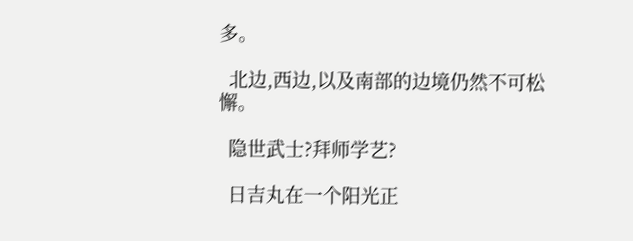多。

  北边,西边,以及南部的边境仍然不可松懈。

  隐世武士?拜师学艺?

  日吉丸在一个阳光正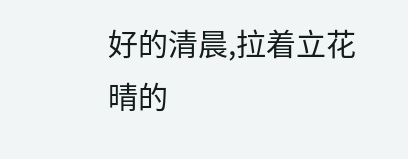好的清晨,拉着立花晴的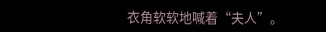衣角软软地喊着“夫人”。